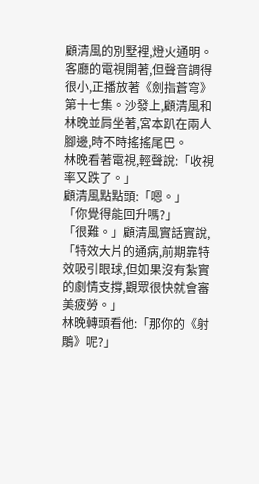顧清風的別墅裡,燈火通明。
客廳的電視開著,但聲音調得很小,正播放著《劍指蒼穹》第十七集。沙發上,顧清風和林晚並肩坐著,宮本趴在兩人腳邊,時不時搖搖尾巴。
林晚看著電視,輕聲說:「收視率又跌了。」
顧清風點點頭:「嗯。」
「你覺得能回升嗎?」
「很難。」顧清風實話實說,「特效大片的通病,前期靠特效吸引眼球,但如果沒有紮實的劇情支撐,觀眾很快就會審美疲勞。」
林晚轉頭看他:「那你的《射鵰》呢?」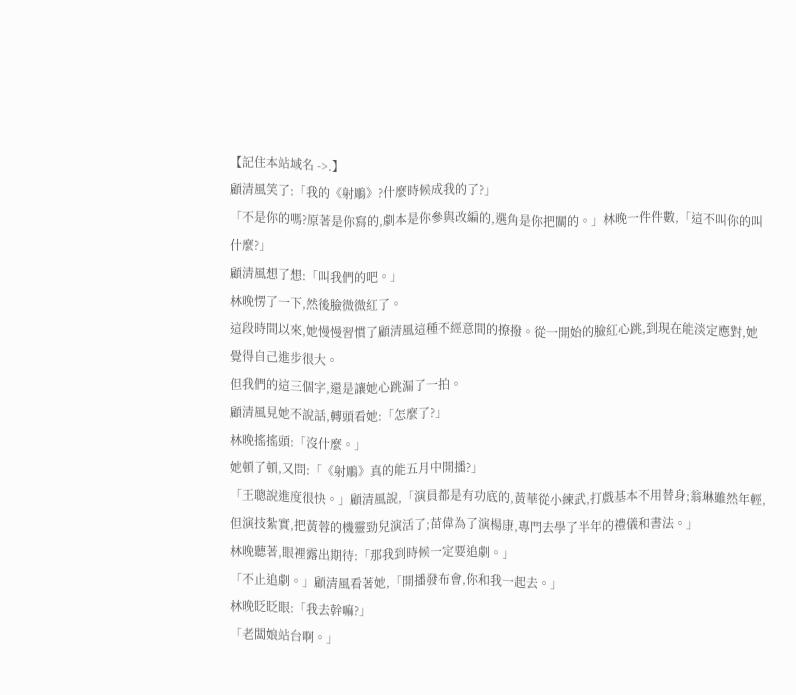【記住本站域名 ->.】
顧清風笑了:「我的《射鵰》?什麼時候成我的了?」
「不是你的嗎?原著是你寫的,劇本是你參與改編的,選角是你把關的。」林晚一件件數,「這不叫你的叫什麼?」
顧清風想了想:「叫我們的吧。」
林晚愣了一下,然後臉微微紅了。
這段時間以來,她慢慢習慣了顧清風這種不經意間的撩撥。從一開始的臉紅心跳,到現在能淡定應對,她覺得自己進步很大。
但我們的這三個字,還是讓她心跳漏了一拍。
顧清風見她不說話,轉頭看她:「怎麼了?」
林晚搖搖頭:「沒什麼。」
她頓了頓,又問:「《射鵰》真的能五月中開播?」
「王聰說進度很快。」顧清風說,「演員都是有功底的,黃華從小練武,打戲基本不用替身;翁琳雖然年輕,但演技紮實,把黃蓉的機靈勁兒演活了;苗偉為了演楊康,專門去學了半年的禮儀和書法。」
林晚聽著,眼裡露出期待:「那我到時候一定要追劇。」
「不止追劇。」顧清風看著她,「開播發布會,你和我一起去。」
林晚眨眨眼:「我去幹嘛?」
「老闆娘站台啊。」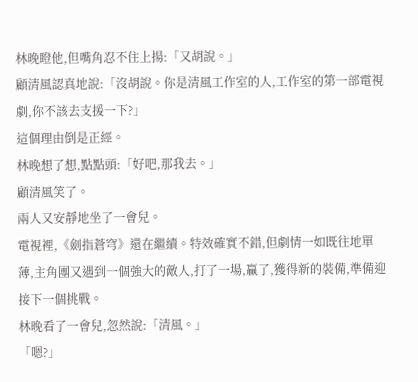林晚瞪他,但嘴角忍不住上揚:「又胡說。」
顧清風認真地說:「沒胡說。你是清風工作室的人,工作室的第一部電視劇,你不該去支援一下?」
這個理由倒是正經。
林晚想了想,點點頭:「好吧,那我去。」
顧清風笑了。
兩人又安靜地坐了一會兒。
電視裡,《劍指蒼穹》還在繼續。特效確實不錯,但劇情一如既往地單薄,主角團又遇到一個強大的敵人,打了一場,贏了,獲得新的裝備,準備迎接下一個挑戰。
林晚看了一會兒,忽然說:「清風。」
「嗯?」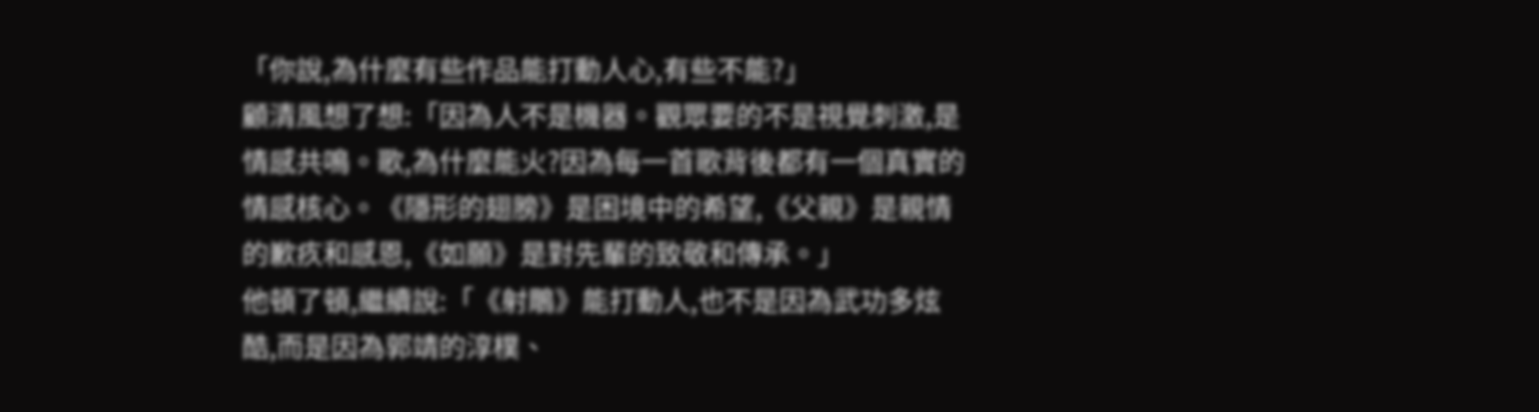「你說,為什麼有些作品能打動人心,有些不能?」
顧清風想了想:「因為人不是機器。觀眾要的不是視覺刺激,是情感共鳴。歌,為什麼能火?因為每一首歌背後都有一個真實的情感核心。《隱形的翅膀》是困境中的希望,《父親》是親情的歉疚和感恩,《如願》是對先輩的致敬和傳承。」
他頓了頓,繼續說:「《射鵰》能打動人,也不是因為武功多炫酷,而是因為郭靖的淳樸、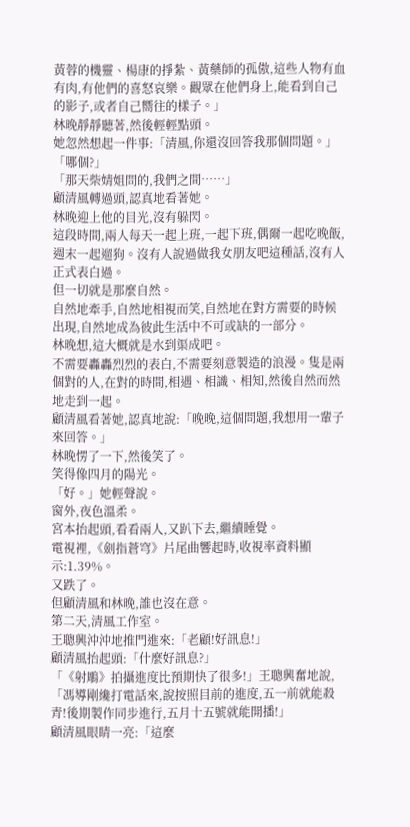黃蓉的機靈、楊康的掙紮、黃藥師的孤傲,這些人物有血有肉,有他們的喜怒哀樂。觀眾在他們身上,能看到自己的影子,或者自己嚮往的樣子。」
林晚靜靜聽著,然後輕輕點頭。
她忽然想起一件事:「清風,你還沒回答我那個問題。」
「哪個?」
「那天柴婧姐問的,我們之間……」
顧清風轉過頭,認真地看著她。
林晚迎上他的目光,沒有躲閃。
這段時間,兩人每天一起上班,一起下班,偶爾一起吃晚飯,週末一起遛狗。沒有人說過做我女朋友吧這種話,沒有人正式表白過。
但一切就是那麼自然。
自然地牽手,自然地相視而笑,自然地在對方需要的時候出現,自然地成為彼此生活中不可或缺的一部分。
林晚想,這大概就是水到渠成吧。
不需要轟轟烈烈的表白,不需要刻意製造的浪漫。隻是兩個對的人,在對的時間,相遇、相識、相知,然後自然而然地走到一起。
顧清風看著她,認真地說:「晚晚,這個問題,我想用一輩子來回答。」
林晚愣了一下,然後笑了。
笑得像四月的陽光。
「好。」她輕聲說。
窗外,夜色溫柔。
宮本抬起頭,看看兩人,又趴下去,繼續睡覺。
電視裡,《劍指蒼穹》片尾曲響起時,收視率資料顯示:1.39%。
又跌了。
但顧清風和林晚,誰也沒在意。
第二天,清風工作室。
王聰興沖沖地推門進來:「老顧!好訊息!」
顧清風抬起頭:「什麼好訊息?」
「《射鵰》拍攝進度比預期快了很多!」王聰興奮地說,「馮導剛纔打電話來,說按照目前的進度,五一前就能殺青!後期製作同步進行,五月十五號就能開播!」
顧清風眼睛一亮:「這麼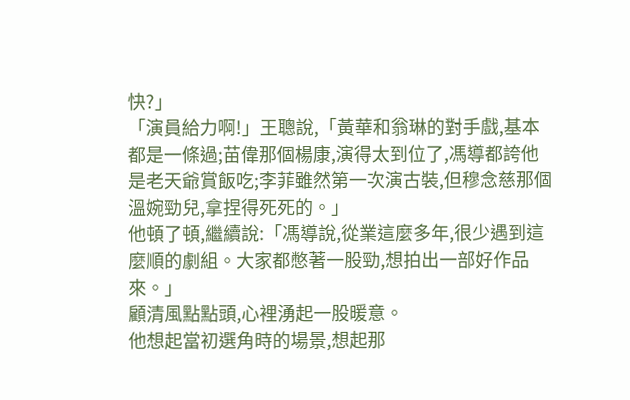快?」
「演員給力啊!」王聰說,「黃華和翁琳的對手戲,基本都是一條過;苗偉那個楊康,演得太到位了,馮導都誇他是老天爺賞飯吃;李菲雖然第一次演古裝,但穆念慈那個溫婉勁兒,拿捏得死死的。」
他頓了頓,繼續說:「馮導說,從業這麼多年,很少遇到這麼順的劇組。大家都憋著一股勁,想拍出一部好作品來。」
顧清風點點頭,心裡湧起一股暖意。
他想起當初選角時的場景,想起那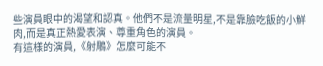些演員眼中的渴望和認真。他們不是流量明星,不是靠臉吃飯的小鮮肉,而是真正熱愛表演、尊重角色的演員。
有這樣的演員,《射鵰》怎麼可能不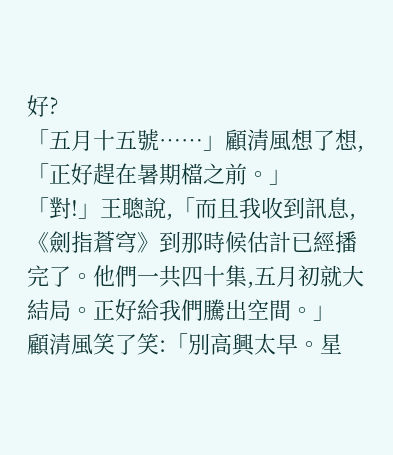好?
「五月十五號……」顧清風想了想,「正好趕在暑期檔之前。」
「對!」王聰說,「而且我收到訊息,《劍指蒼穹》到那時候估計已經播完了。他們一共四十集,五月初就大結局。正好給我們騰出空間。」
顧清風笑了笑:「別高興太早。星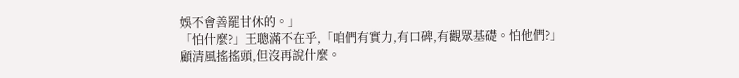娛不會善罷甘休的。」
「怕什麼?」王聰滿不在乎,「咱們有實力,有口碑,有觀眾基礎。怕他們?」
顧清風搖搖頭,但沒再說什麼。